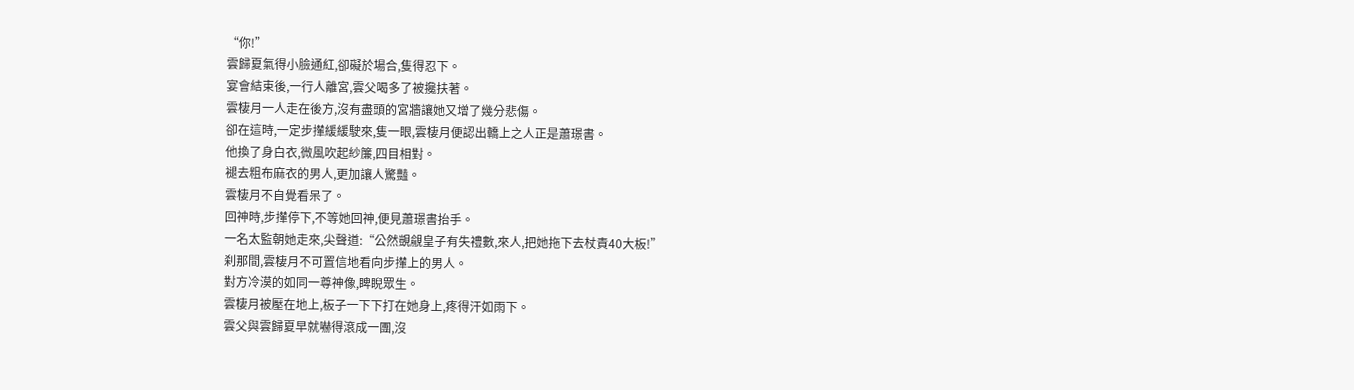“你!”
雲歸夏氣得小臉通紅,卻礙於場合,隻得忍下。
宴會結束後,一行人離宮,雲父喝多了被攙扶著。
雲棲月一人走在後方,沒有盡頭的宮牆讓她又增了幾分悲傷。
卻在這時,一定步攆緩緩駛來,隻一眼,雲棲月便認出轎上之人正是蕭璟書。
他換了身白衣,微風吹起紗簾,四目相對。
褪去粗布麻衣的男人,更加讓人驚豔。
雲棲月不自覺看呆了。
回神時,步攆停下,不等她回神,便見蕭璟書抬手。
一名太監朝她走來,尖聲道:“公然覬覦皇子有失禮數,來人,把她拖下去杖責40大板!”
刹那間,雲棲月不可置信地看向步攆上的男人。
對方冷漠的如同一尊神像,睥睨眾生。
雲棲月被壓在地上,板子一下下打在她身上,疼得汗如雨下。
雲父與雲歸夏早就嚇得滾成一團,沒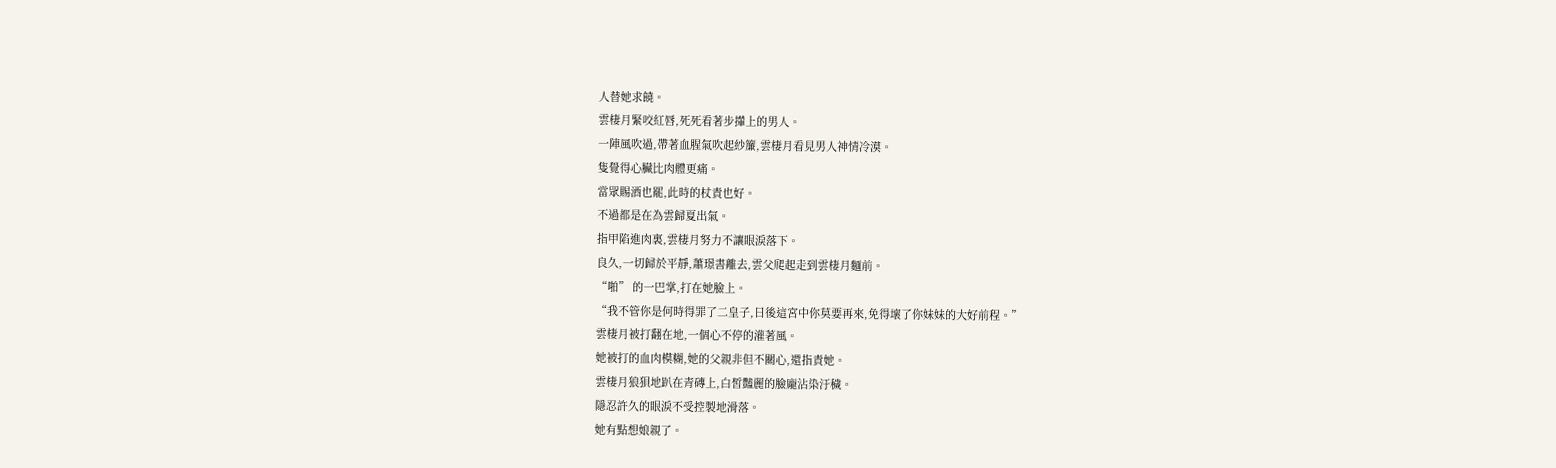人替她求饒。
雲棲月緊咬紅唇,死死看著步攆上的男人。
一陣風吹過,帶著血腥氣吹起紗簾,雲棲月看見男人神情冷漠。
隻覺得心臟比肉體更痛。
當眾賜酒也罷,此時的杖責也好。
不過都是在為雲歸夏出氣。
指甲陷進肉裏,雲棲月努力不讓眼淚落下。
良久,一切歸於平靜,蕭璟書離去,雲父爬起走到雲棲月麵前。
“啪” 的一巴掌,打在她臉上。
“我不管你是何時得罪了二皇子,日後這宮中你莫要再來,免得壞了你妹妹的大好前程。”
雲棲月被打翻在地,一個心不停的灌著風。
她被打的血肉模糊,她的父親非但不關心,還指責她。
雲棲月狼狽地趴在青磚上,白皙豔麗的臉龐沾染汙穢。
隱忍許久的眼淚不受控製地滑落。
她有點想娘親了。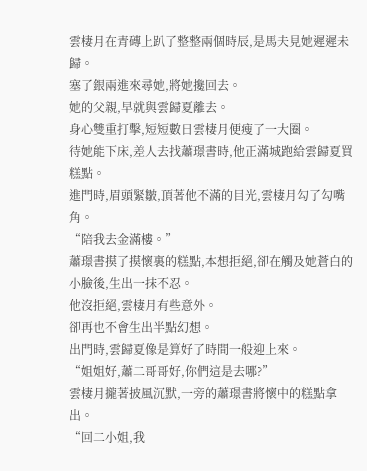雲棲月在青磚上趴了整整兩個時辰,是馬夫見她遲遲未歸。
塞了銀兩進來尋她,將她攙回去。
她的父親,早就與雲歸夏離去。
身心雙重打擊,短短數日雲棲月便瘦了一大圈。
待她能下床,差人去找蕭璟書時,他正滿城跑給雲歸夏買糕點。
進門時,眉頭緊皺,頂著他不滿的目光,雲棲月勾了勾嘴角。
“陪我去金滿樓。”
蕭璟書摸了摸懷裏的糕點,本想拒絕,卻在觸及她蒼白的小臉後,生出一抹不忍。
他沒拒絕,雲棲月有些意外。
卻再也不會生出半點幻想。
出門時,雲歸夏像是算好了時間一般迎上來。
“姐姐好,蕭二哥哥好,你們這是去哪?”
雲棲月攏著披風沉默,一旁的蕭璟書將懷中的糕點拿出。
“回二小姐,我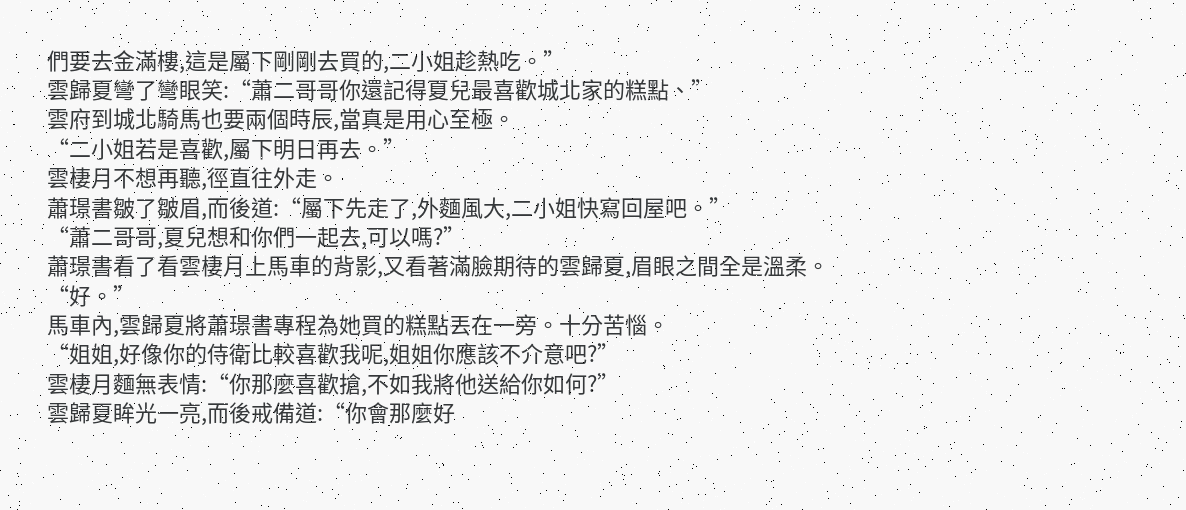們要去金滿樓,這是屬下剛剛去買的,二小姐趁熱吃。”
雲歸夏彎了彎眼笑:“蕭二哥哥你還記得夏兒最喜歡城北家的糕點、”
雲府到城北騎馬也要兩個時辰,當真是用心至極。
“二小姐若是喜歡,屬下明日再去。”
雲棲月不想再聽,徑直往外走。
蕭璟書皺了皺眉,而後道:“屬下先走了,外麵風大,二小姐快寫回屋吧。”
“蕭二哥哥,夏兒想和你們一起去,可以嗎?”
蕭璟書看了看雲棲月上馬車的背影,又看著滿臉期待的雲歸夏,眉眼之間全是溫柔。
“好。”
馬車內,雲歸夏將蕭璟書專程為她買的糕點丟在一旁。十分苦惱。
“姐姐,好像你的侍衛比較喜歡我呢,姐姐你應該不介意吧?”
雲棲月麵無表情:“你那麼喜歡搶,不如我將他送給你如何?”
雲歸夏眸光一亮,而後戒備道:“你會那麼好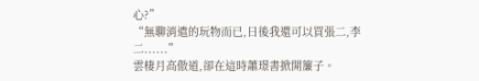心?”
“無聊消遣的玩物而已,日後我還可以買張二,李二......”
雲棲月高傲道,卻在這時蕭璟書掀開簾子。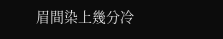眉間染上幾分冷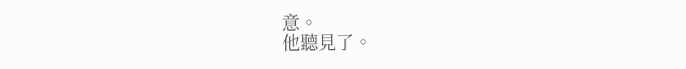意。
他聽見了。